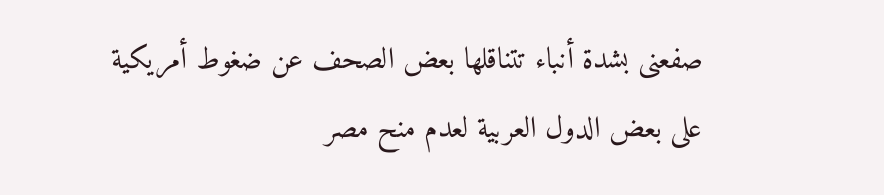صفعنى بشدة أنباء تتناقلها بعض الصحف عن ضغوط أمريكية على بعض الدول العربية لعدم منح مصر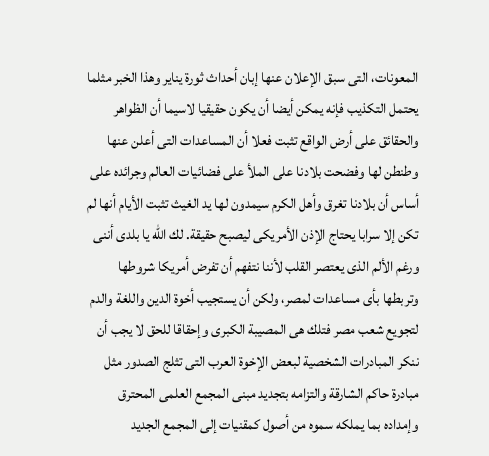المعونات، التى سبق الإعلان عنها إبان أحداث ثورة يناير وهذا الخبر مثلما يحتمل التكذيب فإنه يمكن أيضا أن يكون حقيقيا لاسيما أن الظواهر والحقائق على أرض الواقع تثبت فعلا أن المساعدات التى أعلن عنها وطنطن لها وفضحت بلادنا على الملأ على فضائيات العالم وجرائده على أساس أن بلادنا تغرق وأهل الكرم سيمدون لها يد الغيث تثبت الأيام أنها لم تكن إلا سرابا يحتاج الإذن الأمريكى ليصبح حقيقة. لك الله يا بلدى أننى ورغم الألم الذى يعتصر القلب لأننا نتفهم أن تفرض أمريكا شروطها وتربطها بأى مساعدات لمصر، ولكن أن يستجيب أخوة الدين واللغة والدم لتجويع شعب مصر فتلك هى المصيبة الكبرى وإحقاقا للحق لا يجب أن ننكر المبادرات الشخصية لبعض الإخوة العرب التى تثلج الصدور مثل مبادرة حاكم الشارقة والتزامه بتجديد مبنى المجمع العلمى المحترق وإمداده بما يملكه سموه من أصول كمقنيات إلى المجمع الجديد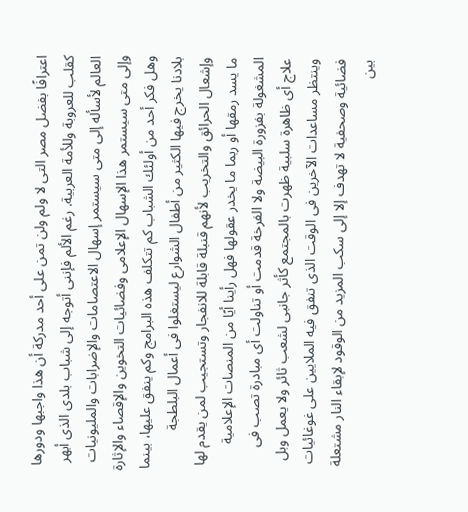اعترافًا بفضل مصر التى لا ولم ولن تمن على أحد مدركة أن هذا واجبها ودورها كقلب للعروبة وللأمة العربية. رغم الألم فإننى أتوجه إلى شباب بلدى الذى أبهر العالم لأسأله إلى متى سيستمر إسهال الاعتصامات والإضرابات والمليونيات وإلى متى سيستمر هذا الإسهال الإعلامى وفضائيات التخوين والإقصاء والإثارة وهل فكر أحد من أولئك الشباب كم تتكلف هذه البرامج وكم ينفق عليها، بينما بلادنا يخرج فيها الكثير من أطفال الشوارع ليستغلوا فى أعمال البلطجة وإشعال الحرائق والتخريب لأنهم قنبلة قابلة للانفجار وتستجيب لمن يقدم لها ما يسد رمقها أو ربما ما يخدر عقولها فهل رأينا أيًا من المنصات الإعلامية المشغولة بفزورة البيضة ولا الفرخة قدمت أو تناولت أى مبادرة تصب فى علاج أى ظاهرة سلبية ظهرت بالمجتمع كأثر جانبى لشعب ثائر ولا يعمل وبل وينتظر مساعدات الآخرين فى الوقت الذى تنفق فيه الملايين على غوغائيات فضائية وصحفية لا تهدف إلا إلى سكب المزيد من الوقود لإبقاء النار مشتعلة بين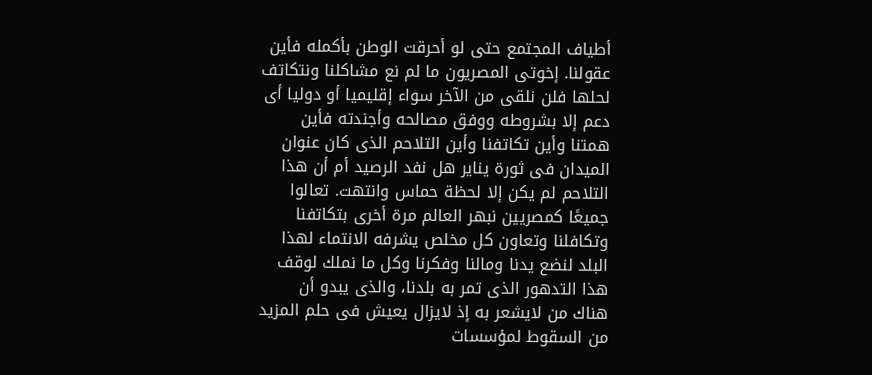أطياف المجتمع حتى لو أحرقت الوطن بأكمله فأين عقولنا. إخوتى المصريون ما لم نع مشاكلنا ونتكاتف لحلها فلن نلقى من الآخر سواء إقليميا أو دوليا أى دعم إلا بشروطه ووفق مصالحه وأجندته فأين همتنا وأين تكاتفنا وأين التلاحم الذى كان عنوان الميدان فى ثورة يناير هل نفد الرصيد أم أن هذا التلاحم لم يكن إلا لحظة حماس وانتهت. تعالوا جميعًا كمصريين نبهر العالم مرة أخرى بتكاتفنا وتكافلنا وتعاون كل مخلص يشرفه الانتماء لهذا البلد لنضع يدنا ومالنا وفكرنا وكل ما نملك لوقف هذا التدهور الذى تمر به بلدنا، والذى يبدو أن هناك من لايشعر به إذ لايزال يعيش فى حلم المزيد من السقوط لمؤسسات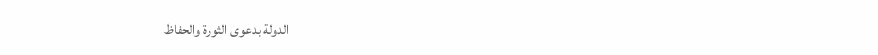الدولة بدعوى الثورة والحفاظ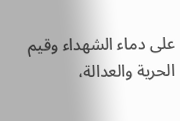على دماء الشهداء وقيم الحرية والعدالة،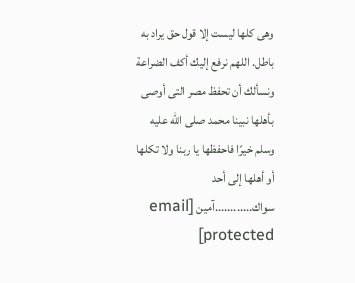وهى كلها ليست إلا قول حق يراد به باطل. اللهم نرفع إليك أكف الضراعة ونسألك أن تحفظ مصر التى أوصى بأهلها نبينا محمد صلى الله عليه وسلم خيرًا فاحفظها يا ربنا ولا تكلها أو أهلها إلى أحد سواك............آمين [email protected]